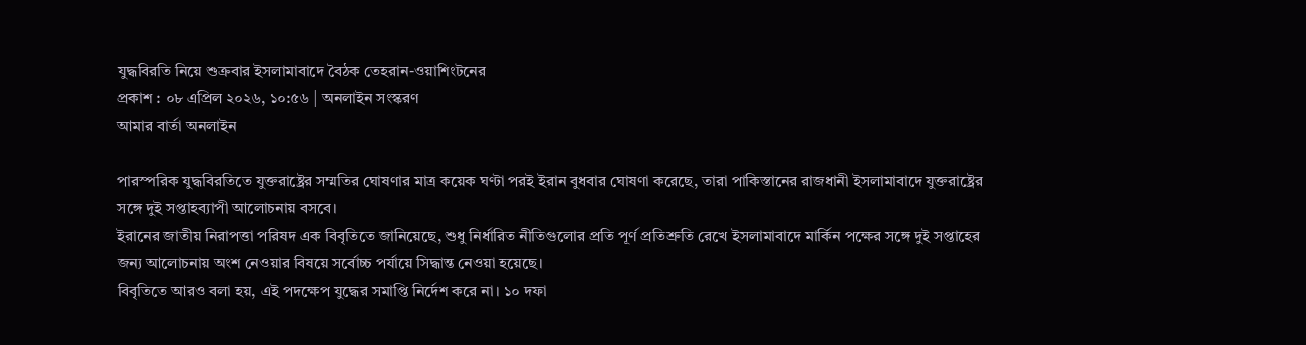যুদ্ধবিরতি নিয়ে শুক্রবার ইসলামাবাদে বৈঠক তেহরান-ওয়াশিংটনের
প্রকাশ : ০৮ এপ্রিল ২০২৬, ১০:৫৬ | অনলাইন সংস্করণ
আমার বার্তা অনলাইন

পারস্পরিক যুদ্ধবিরতিতে যুক্তরাষ্ট্রের সম্মতির ঘোষণার মাত্র কয়েক ঘণ্টা পরই ইরান বুধবার ঘোষণা করেছে, তারা পাকিস্তানের রাজধানী ইসলামাবাদে যুক্তরাষ্ট্রের সঙ্গে দুই সপ্তাহব্যাপী আলোচনায় বসবে।
ইরানের জাতীয় নিরাপত্তা পরিষদ এক বিবৃতিতে জানিয়েছে, শুধু নির্ধারিত নীতিগুলোর প্রতি পূর্ণ প্রতিশ্রুতি রেখে ইসলামাবাদে মার্কিন পক্ষের সঙ্গে দুই সপ্তাহের জন্য আলোচনায় অংশ নেওয়ার বিষয়ে সর্বোচ্চ পর্যায়ে সিদ্ধান্ত নেওয়া হয়েছে।
বিবৃতিতে আরও বলা হয়, এই পদক্ষেপ যুদ্ধের সমাপ্তি নির্দেশ করে না। ১০ দফা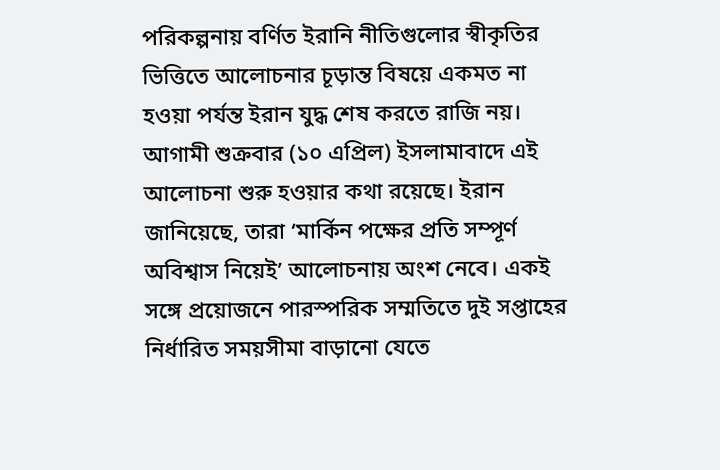পরিকল্পনায় বর্ণিত ইরানি নীতিগুলোর স্বীকৃতির ভিত্তিতে আলোচনার চূড়ান্ত বিষয়ে একমত না হওয়া পর্যন্ত ইরান যুদ্ধ শেষ করতে রাজি নয়।
আগামী শুক্রবার (১০ এপ্রিল) ইসলামাবাদে এই আলোচনা শুরু হওয়ার কথা রয়েছে। ইরান জানিয়েছে, তারা ‘মার্কিন পক্ষের প্রতি সম্পূর্ণ অবিশ্বাস নিয়েই’ আলোচনায় অংশ নেবে। একই সঙ্গে প্রয়োজনে পারস্পরিক সম্মতিতে দুই সপ্তাহের নির্ধারিত সময়সীমা বাড়ানো যেতে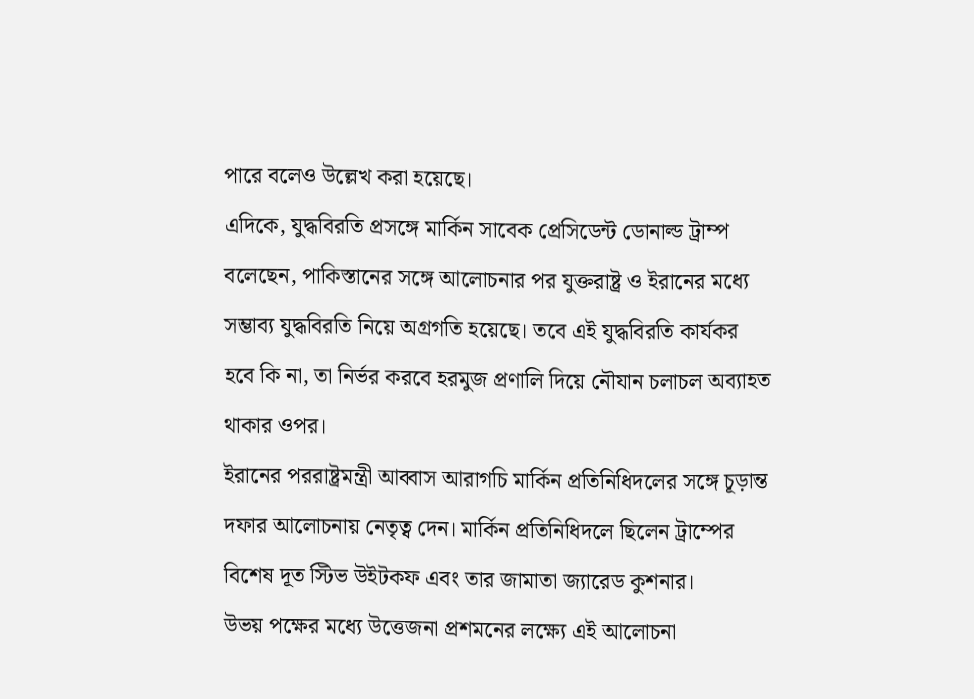পারে বলেও উল্লেখ করা হয়েছে।
এদিকে, যুদ্ধবিরতি প্রসঙ্গে মার্কিন সাবেক প্রেসিডেন্ট ডোনাল্ড ট্রাম্প বলেছেন, পাকিস্তানের সঙ্গে আলোচনার পর যুক্তরাষ্ট্র ও ইরানের মধ্যে সম্ভাব্য যুদ্ধবিরতি নিয়ে অগ্রগতি হয়েছে। তবে এই যুদ্ধবিরতি কার্যকর হবে কি না, তা নির্ভর করবে হরমুজ প্রণালি দিয়ে নৌযান চলাচল অব্যাহত থাকার ওপর।
ইরানের পররাষ্ট্রমন্ত্রী আব্বাস আরাগচি মার্কিন প্রতিনিধিদলের সঙ্গে চূড়ান্ত দফার আলোচনায় নেতৃত্ব দেন। মার্কিন প্রতিনিধিদলে ছিলেন ট্রাম্পের বিশেষ দূত স্টিভ উইটকফ এবং তার জামাতা জ্যারেড কুশনার।
উভয় পক্ষের মধ্যে উত্তেজনা প্রশমনের লক্ষ্যে এই আলোচনা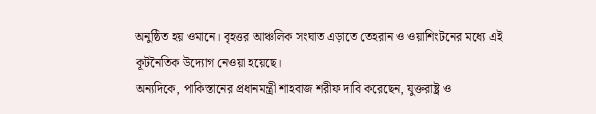অনুষ্ঠিত হয় ওমানে। বৃহত্তর আঞ্চলিক সংঘাত এড়াতে তেহরান ও ওয়াশিংটনের মধ্যে এই কূটনৈতিক উদ্যোগ নেওয়া হয়েছে।
অন্যদিকে, পাকিস্তানের প্রধানমন্ত্রী শাহবাজ শরীফ দাবি করেছেন, যুক্তরাষ্ট্র ও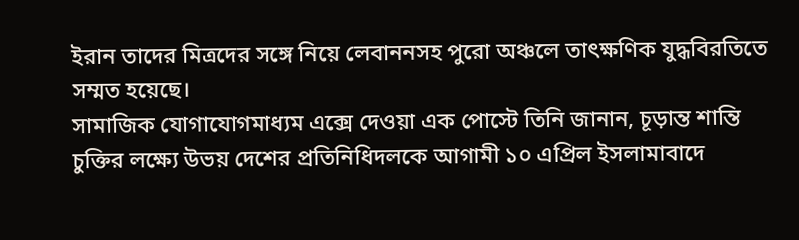ইরান তাদের মিত্রদের সঙ্গে নিয়ে লেবাননসহ পুরো অঞ্চলে তাৎক্ষণিক যুদ্ধবিরতিতে সম্মত হয়েছে।
সামাজিক যোগাযোগমাধ্যম এক্সে দেওয়া এক পোস্টে তিনি জানান, চূড়ান্ত শান্তি চুক্তির লক্ষ্যে উভয় দেশের প্রতিনিধিদলকে আগামী ১০ এপ্রিল ইসলামাবাদে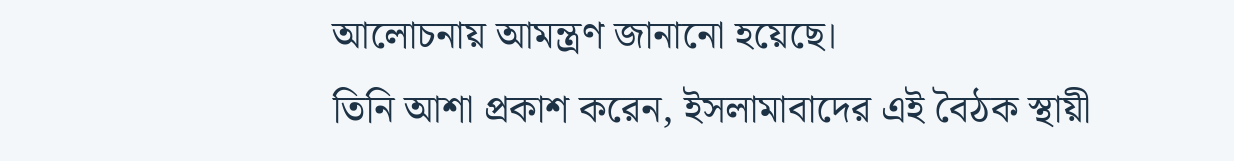আলোচনায় আমন্ত্রণ জানানো হয়েছে।
তিনি আশা প্রকাশ করেন, ইসলামাবাদের এই বৈঠক স্থায়ী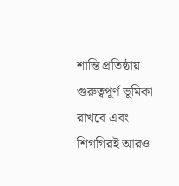শান্তি প্রতিষ্ঠায় গুরুত্বপূর্ণ ভূমিকা রাখবে এবং শিগগিরই আরও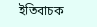ইতিবাচক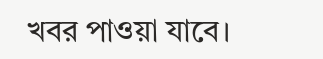খবর পাওয়া যাবে।